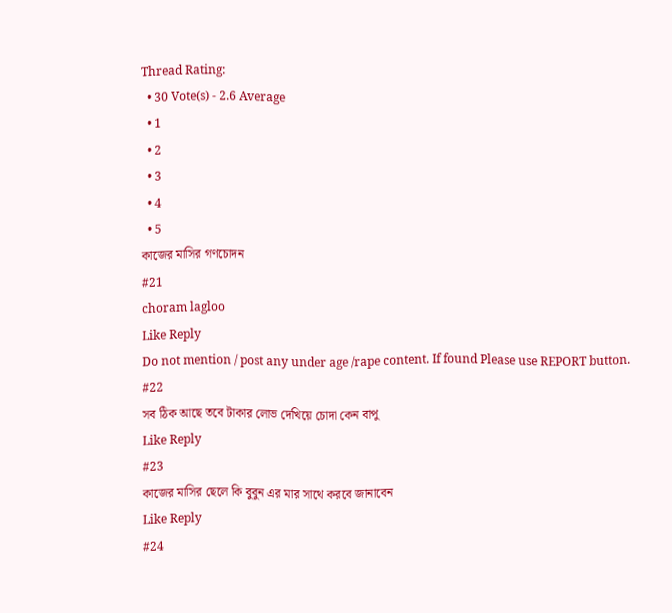Thread Rating:
  • 30 Vote(s) - 2.6 Average
  • 1
  • 2
  • 3
  • 4
  • 5
কাজের মাসির গণচোদন
#21
choram lagloo
Like Reply
Do not mention / post any under age /rape content. If found Please use REPORT button.
#22
সব ঠিক আছে তবে টাকার লোভ দেখিয়ে চোদা কেন বাপু
Like Reply
#23
কাজের মাসির ছেলে কি বুবুন এর মার সাথে করবে জানাবেন
Like Reply
#24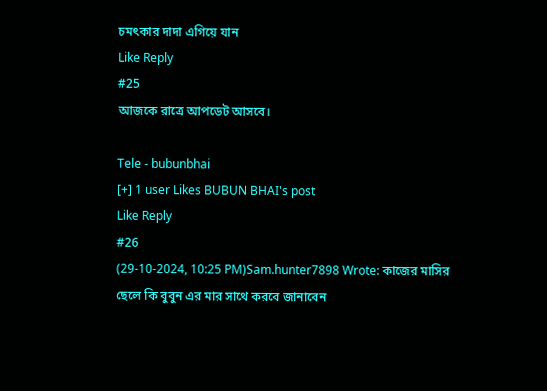চমৎকার দাদা এগিয়ে যান
Like Reply
#25
আজকে রাত্রে আপডেট আসবে।

Tele - bubunbhai
[+] 1 user Likes BUBUN BHAI's post
Like Reply
#26
(29-10-2024, 10:25 PM)Sam.hunter7898 Wrote: কাজের মাসির ছেলে কি বুবুন এর মার সাথে করবে জানাবেন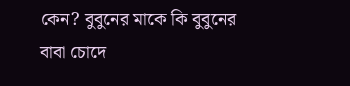কেন? বুবুনের মাকে কি বুবুনের বাবা চোদে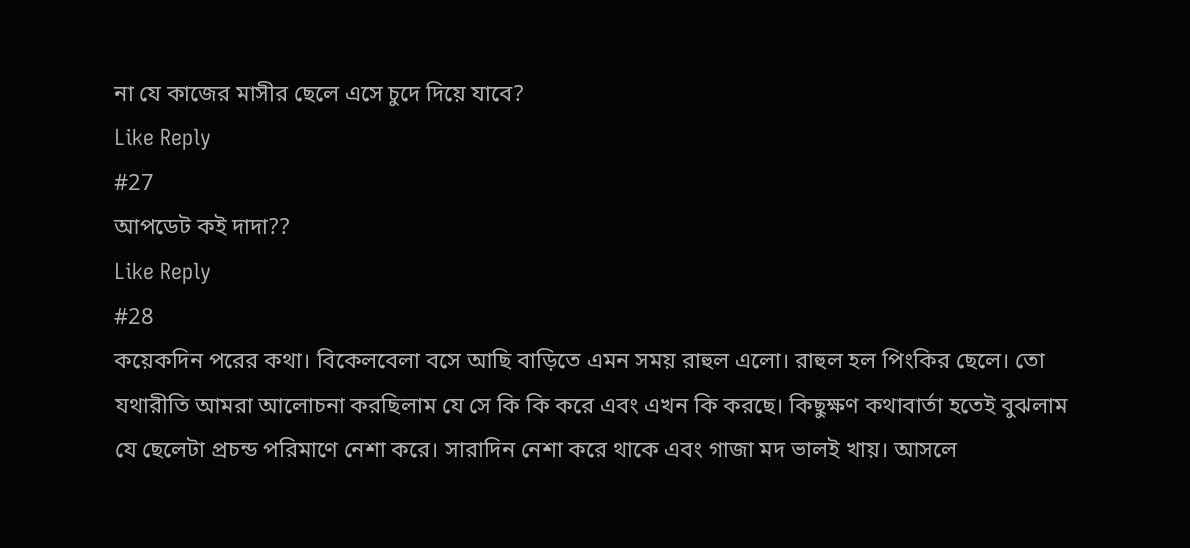না যে কাজের মাসীর ছেলে এসে চুদে দিয়ে যাবে?
Like Reply
#27
আপডেট কই দাদা??
Like Reply
#28
কয়েকদিন পরের কথা। বিকেলবেলা বসে আছি বাড়িতে এমন সময় রাহুল এলো। রাহুল হল পিংকির ছেলে। তো যথারীতি আমরা আলোচনা করছিলাম যে সে কি কি করে এবং এখন কি করছে। কিছুক্ষণ কথাবার্তা হতেই বুঝলাম যে ছেলেটা প্রচন্ড পরিমাণে নেশা করে। সারাদিন নেশা করে থাকে এবং গাজা মদ ভালই খায়। আসলে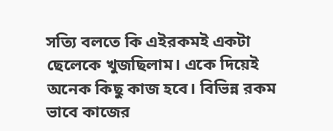সত্যি বলতে কি এইরকমই একটা ছেলেকে খুজছিলাম। একে দিয়েই অনেক কিছু কাজ হবে। বিভিন্ন রকম ভাবে কাজের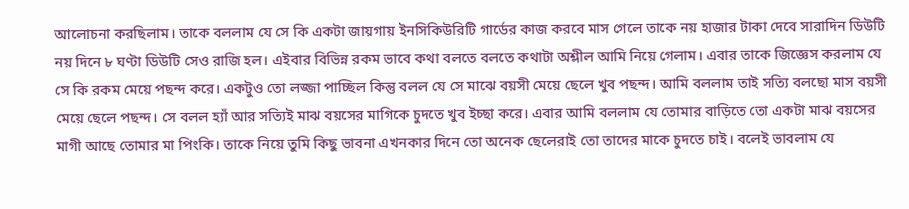আলোচনা করছিলাম। তাকে বললাম যে সে কি একটা জায়গায় ইনসিকিউরিটি গার্ডের কাজ করবে মাস গেলে তাকে নয় হাজার টাকা দেবে সারাদিন ডিউটি নয় দিনে ৮ ঘণ্টা ডিউটি সেও রাজি হল। এইবার বিভিন্ন রকম ভাবে কথা বলতে বলতে কথাটা অশ্লীল আমি নিয়ে গেলাম। এবার তাকে জিজ্ঞেস করলাম যে সে কি রকম মেয়ে পছন্দ করে। একটুও তো লজ্জা পাচ্ছিল কিন্তু বলল যে সে মাঝে বয়সী মেয়ে ছেলে খুব পছন্দ। আমি বললাম তাই সত্যি বলছো মাস বয়সী মেয়ে ছেলে পছন্দ। সে বলল হ্যাঁ আর সত্যিই মাঝ বয়সের মাগিকে চুদতে খুব ইচ্ছা করে। এবার আমি বললাম যে তোমার বাড়িতে তো একটা মাঝ বয়সের মাগী আছে তোমার মা পিংকি। তাকে নিয়ে তুমি কিছু ভাবনা এখনকার দিনে তো অনেক ছেলেরাই তো তাদের মাকে চুদতে চাই। বলেই ভাবলাম যে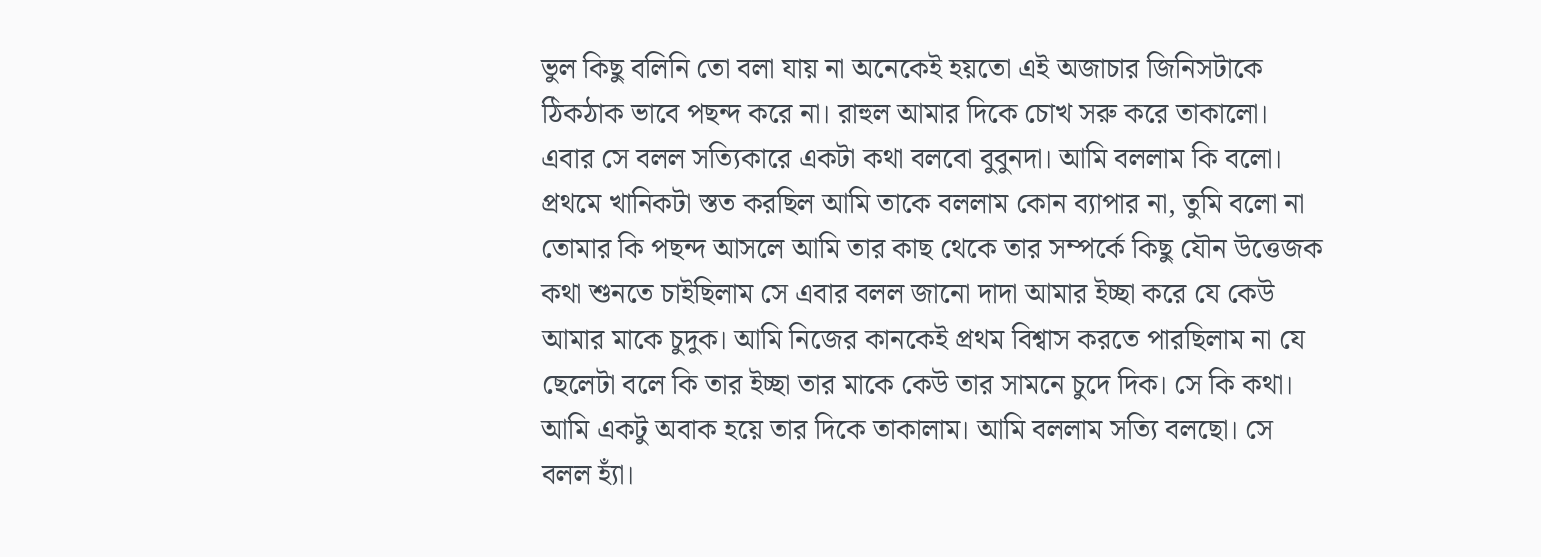ভুল কিছু বলিনি তো বলা যায় না অনেকেই হয়তো এই অজাচার জিনিসটাকে ঠিকঠাক ভাবে পছন্দ করে না। রাহুল আমার দিকে চোখ সরু করে তাকালো। এবার সে বলল সত্যিকারে একটা কথা বলবো বুবুনদা। আমি বললাম কি বলো। প্রথমে খানিকটা স্তত করছিল আমি তাকে বললাম কোন ব্যাপার না, তুমি বলো না তোমার কি পছন্দ আসলে আমি তার কাছ থেকে তার সম্পর্কে কিছু যৌন উত্তেজক কথা শুনতে চাইছিলাম সে এবার বলল জানো দাদা আমার ইচ্ছা করে যে কেউ আমার মাকে চুদুক। আমি নিজের কানকেই প্রথম বিশ্বাস করতে পারছিলাম না যে ছেলেটা বলে কি তার ইচ্ছা তার মাকে কেউ তার সামনে চুদে দিক। সে কি কথা। আমি একটু অবাক হয়ে তার দিকে তাকালাম। আমি বললাম সত্যি বলছো। সে বলল হ্যাঁ।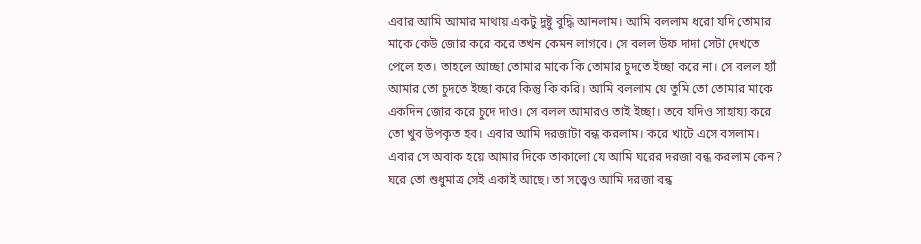এবার আমি আমার মাথায় একটু দুষ্টু বুদ্ধি আনলাম। আমি বললাম ধরো যদি তোমার মাকে কেউ জোর করে করে তখন কেমন লাগবে। সে বলল উফ দাদা সেটা দেখতে পেলে হত। তাহলে আচ্ছা তোমার মাকে কি তোমার চুদতে ইচ্ছা করে না। সে বলল হ্যাঁ আমার তো চুদতে ইচ্ছা করে কিন্তু কি করি। আমি বললাম যে তুমি তো তোমার মাকে একদিন জোর করে চুদে দাও। সে বলল আমারও তাই ইচ্ছা। তবে যদিও সাহায্য করে তো খুব উপকৃত হব। এবার আমি দরজাটা বন্ধ করলাম। করে খাটে এসে বসলাম। এবার সে অবাক হয়ে আমার দিকে তাকালো যে আমি ঘরের দরজা বন্ধ করলাম কেন? ঘরে তো শুধুমাত্র সেই একাই আছে। তা সত্ত্বেও আমি দরজা বন্ধ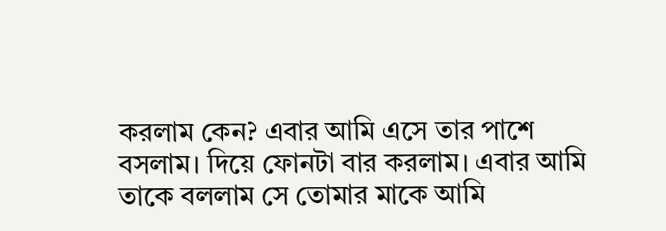করলাম কেন? এবার আমি এসে তার পাশে বসলাম। দিয়ে ফোনটা বার করলাম। এবার আমি তাকে বললাম সে তোমার মাকে আমি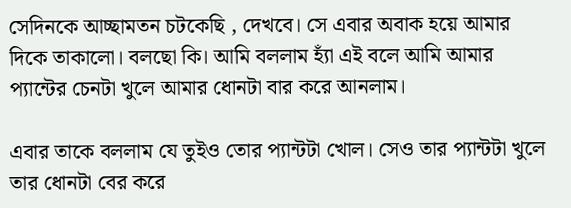সেদিনকে আচ্ছামতন চটকেছি , দেখবে। সে এবার অবাক হয়ে আমার দিকে তাকালো। বলছো কি। আমি বললাম হ্যাঁ এই বলে আমি আমার প্যান্টের চেনটা খুলে আমার ধোনটা বার করে আনলাম।

এবার তাকে বললাম যে তুইও তোর প্যান্টটা খোল। সেও তার প্যান্টটা খুলে তার ধোনটা বের করে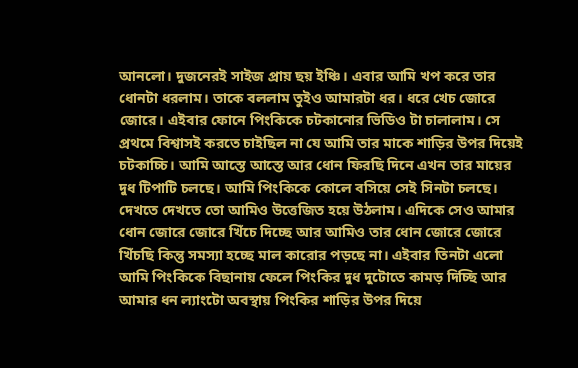আনলো। দুজনেরই সাইজ প্রায় ছয় ইঞ্চি। এবার আমি খপ করে তার ধোনটা ধরলাম। তাকে বললাম তুইও আমারটা ধর। ধরে খেচ জোরে জোরে। এইবার ফোনে পিংকিকে চটকানোর ভিডিও টা চালালাম। সে প্রথমে বিশ্বাসই করতে চাইছিল না যে আমি তার মাকে শাড়ির উপর দিয়েই চটকাচ্চি। আমি আস্তে আস্তে আর ধোন ফিরছি দিনে এখন তার মায়ের দুধ টিপাটি চলছে। আমি পিংকিকে কোলে বসিয়ে সেই সিনটা চলছে। দেখতে দেখতে তো আমিও উত্তেজিত হয়ে উঠলাম। এদিকে সেও আমার ধোন জোরে জোরে খিঁচে দিচ্ছে আর আমিও তার ধোন জোরে জোরে খিঁচছি কিন্তু সমস্যা হচ্ছে মাল কারোর পড়ছে না। এইবার তিনটা এলো আমি পিংকিকে বিছানায় ফেলে পিংকির দুধ দুটোতে কামড় দিচ্ছি আর আমার ধন ল্যাংটো অবস্থায় পিংকির শাড়ির উপর দিয়ে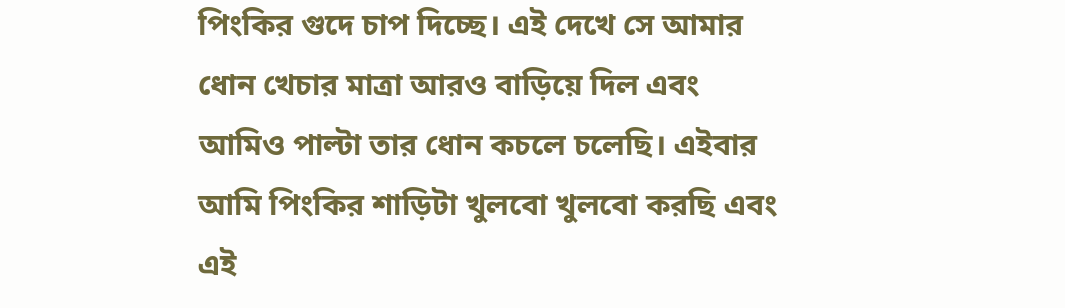পিংকির গুদে চাপ দিচ্ছে। এই দেখে সে আমার ধোন খেচার মাত্রা আরও বাড়িয়ে দিল এবং আমিও পাল্টা তার ধোন কচলে চলেছি। এইবার আমি পিংকির শাড়িটা খুলবো খুলবো করছি এবং এই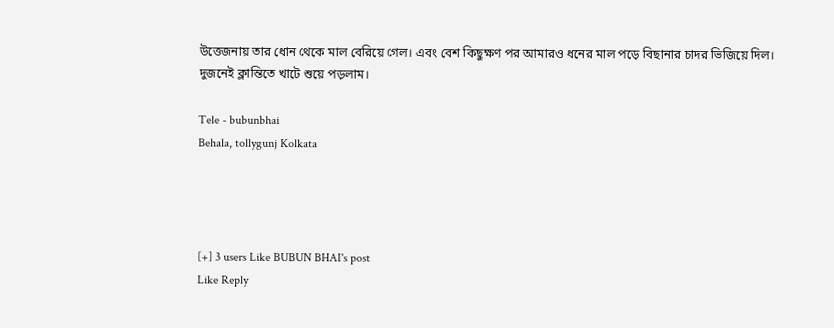উত্তেজনায় তার ধোন থেকে মাল বেরিয়ে গেল। এবং বেশ কিছুক্ষণ পর আমারও ধনের মাল পড়ে বিছানার চাদর ভিজিয়ে দিল। দুজনেই ক্লান্তিতে খাটে শুয়ে পড়লাম।

Tele - bubunbhai
Behala, tollygunj Kolkata




[+] 3 users Like BUBUN BHAI's post
Like Reply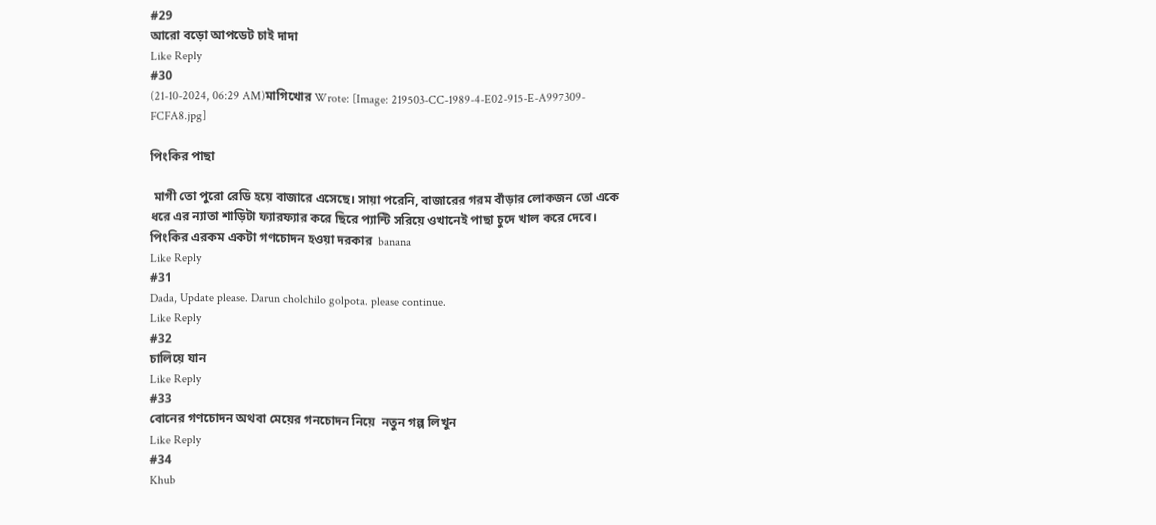#29
আরো বড়ো আপডেট চাই দাদা
Like Reply
#30
(21-10-2024, 06:29 AM)মাগিখোর Wrote: [Image: 219503-CC-1989-4-E02-915-E-A997309-FCFA8.jpg]

পিংকির পাছা

 মাগী তো পুরো রেডি হয়ে বাজারে এসেছে। সায়া পরেনি, বাজারের গরম বাঁড়ার লোকজন তো একে ধরে এর ন্যাতা শাড়িটা ফ্যারফ্যার করে ছিরে প্যান্টি সরিয়ে ওখানেই পাছা চুদে খাল করে দেবে। পিংকির এরকম একটা গণচোদন হওয়া দরকার  banana
Like Reply
#31
Dada, Update please. Darun cholchilo golpota. please continue.
Like Reply
#32
চালিয়ে যান
Like Reply
#33
বোনের গণচোদন অথবা মেয়ের গনচোদন নিয়ে  নতুন গল্প লিখুন
Like Reply
#34
Khub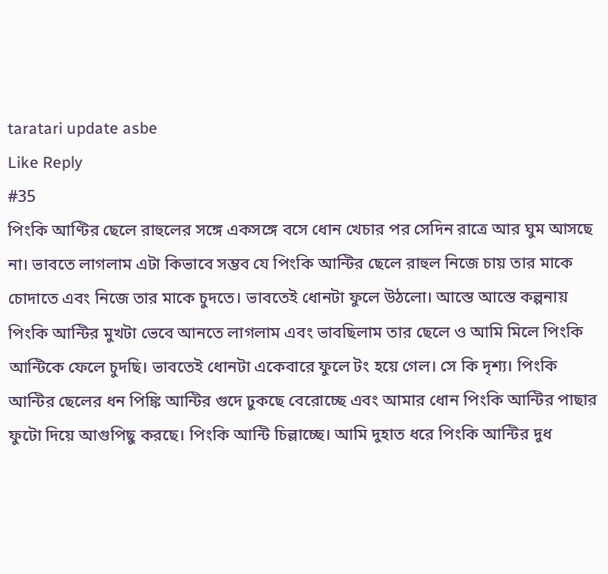taratari update asbe
Like Reply
#35
পিংকি আণ্টির ছেলে রাহুলের সঙ্গে একসঙ্গে বসে ধোন খেচার পর সেদিন রাত্রে আর ঘুম আসছে না। ভাবতে লাগলাম এটা কিভাবে সম্ভব যে পিংকি আন্টির ছেলে রাহুল নিজে চায় তার মাকে চোদাতে এবং নিজে তার মাকে চুদতে। ভাবতেই ধোনটা ফুলে উঠলো। আস্তে আস্তে কল্পনায় পিংকি আন্টির মুখটা ভেবে আনতে লাগলাম এবং ভাবছিলাম তার ছেলে ও আমি মিলে পিংকি আন্টিকে ফেলে চুদছি। ভাবতেই ধোনটা একেবারে ফুলে টং হয়ে গেল। সে কি দৃশ্য। পিংকি আন্টির ছেলের ধন পিঙ্কি আন্টির গুদে ঢুকছে বেরোচ্ছে এবং আমার ধোন পিংকি আন্টির পাছার ফুটো দিয়ে আগুপিছু করছে। পিংকি আন্টি চিল্লাচ্ছে। আমি দুহাত ধরে পিংকি আন্টির দুধ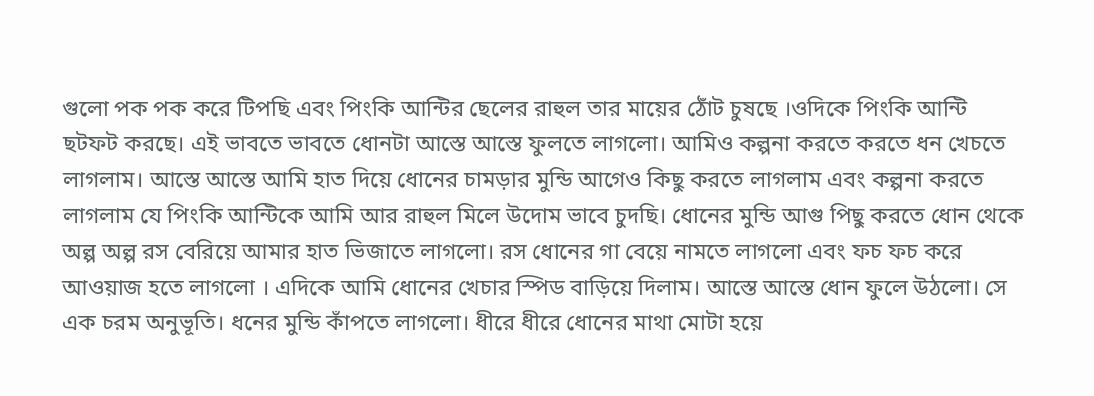গুলো পক পক করে টিপছি এবং পিংকি আন্টির ছেলের রাহুল তার মায়ের ঠোঁট চুষছে ।ওদিকে পিংকি আন্টি ছটফট করছে। এই ভাবতে ভাবতে ধোনটা আস্তে আস্তে ফুলতে লাগলো। আমিও কল্পনা করতে করতে ধন খেচতে লাগলাম। আস্তে আস্তে আমি হাত দিয়ে ধোনের চামড়ার মুন্ডি আগেও কিছু করতে লাগলাম এবং কল্পনা করতে লাগলাম যে পিংকি আন্টিকে আমি আর রাহুল মিলে উদোম ভাবে চুদছি। ধোনের মুন্ডি আগু পিছু করতে ধোন থেকে অল্প অল্প রস বেরিয়ে আমার হাত ভিজাতে লাগলো। রস ধোনের গা বেয়ে নামতে লাগলো এবং ফচ ফচ করে আওয়াজ হতে লাগলো । এদিকে আমি ধোনের খেচার স্পিড বাড়িয়ে দিলাম। আস্তে আস্তে ধোন ফুলে উঠলো। সে এক চরম অনুভূতি। ধনের মুন্ডি কাঁপতে লাগলো। ধীরে ধীরে ধোনের মাথা মোটা হয়ে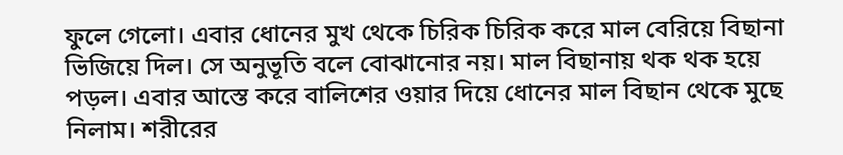ফুলে গেলো। এবার ধোনের মুখ থেকে চিরিক চিরিক করে মাল বেরিয়ে বিছানা ভিজিয়ে দিল। সে অনুভূতি বলে বোঝানোর নয়। মাল বিছানায় থক থক হয়ে পড়ল। এবার আস্তে করে বালিশের ওয়ার দিয়ে ধোনের মাল বিছান থেকে মুছে নিলাম। শরীরের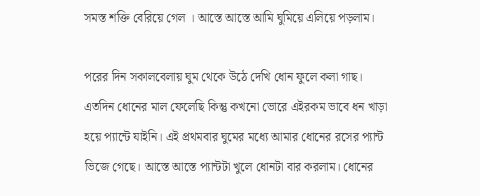সমস্ত শক্তি বেরিয়ে গেল । আস্তে আস্তে আমি ঘুমিয়ে এলিয়ে পড়লাম।

পরের দিন সকালবেলায় ঘুম থেকে উঠে দেখি ধোন ফুলে কলা গাছ। এতদিন ধোনের মাল ফেলেছি কিন্তু কখনো ভোরে এইরকম ভাবে ধন খাড়া হয়ে প্যান্টে যাইনি। এই প্রথমবার ঘুমের মধ্যে আমার ধোনের রসের প্যান্ট ভিজে গেছে। আস্তে আস্তে প্যান্টটা খুলে ধোনটা বার করলাম। ধোনের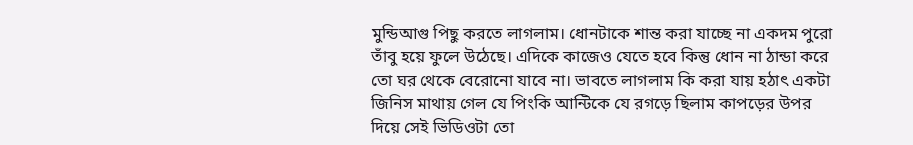মুন্ডিআগু পিছু করতে লাগলাম। ধোনটাকে শান্ত করা যাচ্ছে না একদম পুরো তাঁবু হয়ে ফুলে উঠেছে। এদিকে কাজেও যেতে হবে কিন্তু ধোন না ঠান্ডা করে তো ঘর থেকে বেরোনো যাবে না। ভাবতে লাগলাম কি করা যায় হঠাৎ একটা জিনিস মাথায় গেল যে পিংকি আন্টিকে যে রগড়ে ছিলাম কাপড়ের উপর দিয়ে সেই ভিডিওটা তো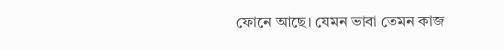ফোনে আছে। যেমন ভাবা তেমন কাজ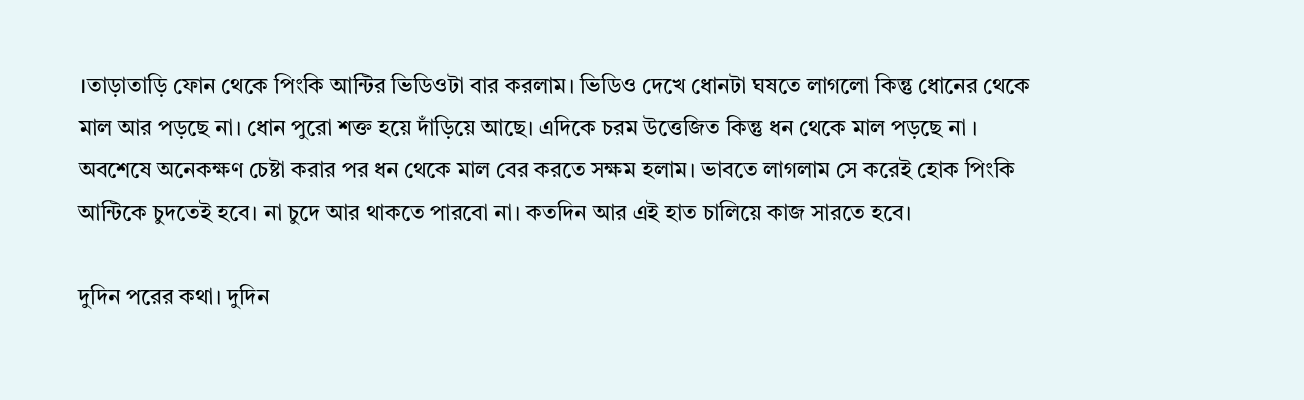।তাড়াতাড়ি ফোন থেকে পিংকি আন্টির ভিডিওটা বার করলাম। ভিডিও দেখে ধোনটা ঘষতে লাগলো কিন্তু ধোনের থেকে মাল আর পড়ছে না। ধোন পুরো শক্ত হয়ে দাঁড়িয়ে আছে। এদিকে চরম উত্তেজিত কিন্তু ধন থেকে মাল পড়ছে না । অবশেষে অনেকক্ষণ চেষ্টা করার পর ধন থেকে মাল বের করতে সক্ষম হলাম। ভাবতে লাগলাম সে করেই হোক পিংকি আন্টিকে চুদতেই হবে। না চুদে আর থাকতে পারবো না। কতদিন আর এই হাত চালিয়ে কাজ সারতে হবে।

দুদিন পরের কথা। দুদিন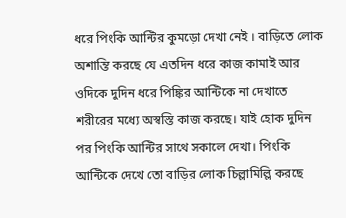ধরে পিংকি আন্টির কুমড়ো দেখা নেই । বাড়িতে লোক অশান্তি করছে যে এতদিন ধরে কাজ কামাই আর ওদিকে দুদিন ধরে পিঙ্কির আন্টিকে না দেখাতে শরীরের মধ্যে অস্বস্তি কাজ করছে। যাই হোক দুদিন পর পিংকি আন্টির সাথে সকালে দেখা। পিংকি আন্টিকে দেখে তো বাড়ির লোক চিল্লামিল্লি করছে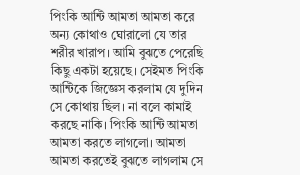পিংকি আন্টি আমতা আমতা করে অন্য কোথাও ঘোরালো যে তার শরীর খারাপ। আমি বুঝতে পেরেছি কিছু একটা হয়েছে। সেইমত পিংকি আন্টিকে জিজ্ঞেস করলাম যে দুদিন সে কোথায় ছিল। না বলে কামাই করছে নাকি। পিংকি আন্টি আমতা আমতা করতে লাগলো। আমতা আমতা করতেই বুঝতে লাগলাম সে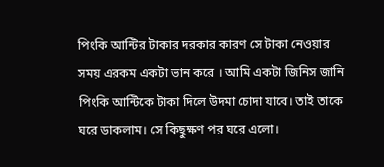পিংকি আন্টির টাকার দরকার কারণ সে টাকা নেওয়ার সময় এরকম একটা ভান করে । আমি একটা জিনিস জানি পিংকি আন্টিকে টাকা দিলে উদমা চোদা যাবে। তাই তাকে ঘরে ডাকলাম। সে কিছুক্ষণ পর ঘরে এলো।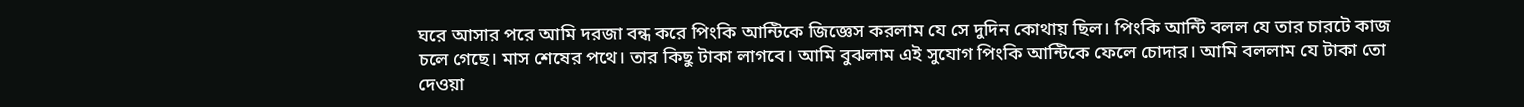ঘরে আসার পরে আমি দরজা বন্ধ করে পিংকি আন্টিকে জিজ্ঞেস করলাম যে সে দুদিন কোথায় ছিল। পিংকি আন্টি বলল যে তার চারটে কাজ চলে গেছে। মাস শেষের পথে। তার কিছু টাকা লাগবে। আমি বুঝলাম এই সুযোগ পিংকি আন্টিকে ফেলে চোদার। আমি বললাম যে টাকা তো দেওয়া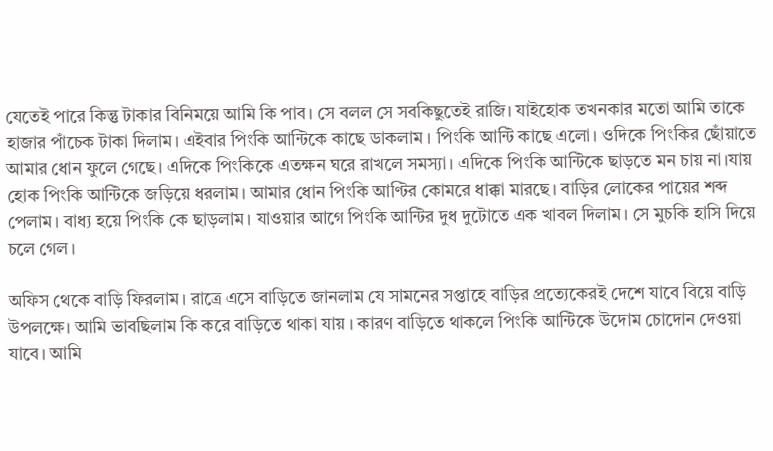যেতেই পারে কিন্তু টাকার বিনিময়ে আমি কি পাব। সে বলল সে সবকিছুতেই রাজি। যাইহোক তখনকার মতো আমি তাকে হাজার পাঁচেক টাকা দিলাম। এইবার পিংকি আন্টিকে কাছে ডাকলাম । পিংকি আন্টি কাছে এলো। ওদিকে পিংকির ছোঁয়াতে আমার ধোন ফুলে গেছে। এদিকে পিংকিকে এতক্ষন ঘরে রাখলে সমস্যা। এদিকে পিংকি আন্টিকে ছাড়তে মন চায় না।যায় হোক পিংকি আন্টিকে জড়িয়ে ধরলাম। আমার ধোন পিংকি আণ্টির কোমরে ধাক্কা মারছে। বাড়ির লোকের পায়ের শব্দ পেলাম। বাধ্য হয়ে পিংকি কে ছাড়লাম। যাওয়ার আগে পিংকি আন্টির দুধ দুটোতে এক খাবল দিলাম। সে মুচকি হাসি দিয়ে চলে গেল।

অফিস থেকে বাড়ি ফিরলাম। রাত্রে এসে বাড়িতে জানলাম যে সামনের সপ্তাহে বাড়ির প্রত্যেকেরই দেশে যাবে বিয়ে বাড়ি উপলক্ষে। আমি ভাবছিলাম কি করে বাড়িতে থাকা যায় । কারণ বাড়িতে থাকলে পিংকি আন্টিকে উদোম চোদোন দেওয়া যাবে। আমি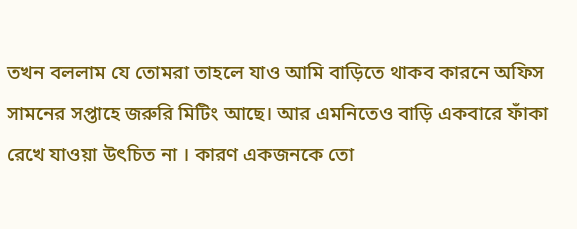তখন বললাম যে তোমরা তাহলে যাও আমি বাড়িতে থাকব কারনে অফিস সামনের সপ্তাহে জরুরি মিটিং আছে। আর এমনিতেও বাড়ি একবারে ফাঁকা রেখে যাওয়া উৎচিত না । কারণ একজনকে তো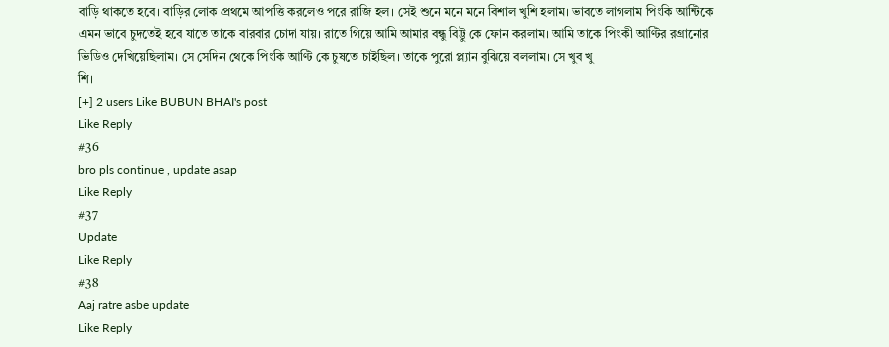বাড়ি থাকতে হবে। বাড়ির লোক প্রথমে আপত্তি করলেও পরে রাজি হল। সেই শুনে মনে মনে বিশাল খুশি হলাম। ভাবতে লাগলাম পিংকি আন্টিকে এমন ভাবে চুদতেই হবে যাতে তাকে বারবার চোদা যায়। রাতে গিয়ে আমি আমার বন্ধু বিট্টু কে ফোন করলাম। আমি তাকে পিংকী আণ্টির রগ্রানোর ভিডিও দেখিয়েছিলাম। সে সেদিন থেকে পিংকি আণ্টি কে চুষতে চাইছিল। তাকে পুরো প্ল্যান বুঝিয়ে বললাম। সে খুব খু
শি।
[+] 2 users Like BUBUN BHAI's post
Like Reply
#36
bro pls continue , update asap
Like Reply
#37
Update
Like Reply
#38
Aaj ratre asbe update
Like Reply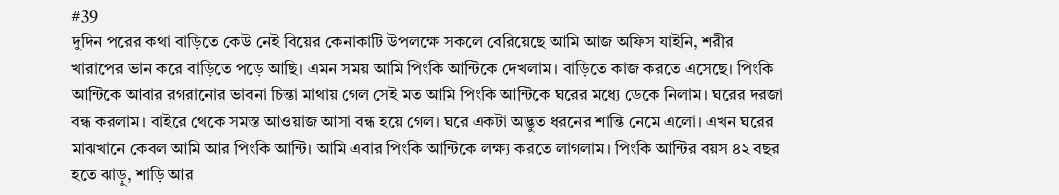#39
দুদিন পরের কথা বাড়িতে কেউ নেই বিয়ের কেনাকাটি উপলক্ষে সকলে বেরিয়েছে আমি আজ অফিস যাইনি, শরীর খারাপের ভান করে বাড়িতে পড়ে আছি। এমন সময় আমি পিংকি আন্টিকে দেখলাম। বাড়িতে কাজ করতে এসেছে। পিংকি আন্টিকে আবার রগরানোর ভাবনা চিন্তা মাথায় গেল সেই মত আমি পিংকি আন্টিকে ঘরের মধ্যে ডেকে নিলাম। ঘরের দরজা বন্ধ করলাম। বাইরে থেকে সমস্ত আওয়াজ আসা বন্ধ হয়ে গেল। ঘরে একটা অদ্ভুত ধরনের শান্তি নেমে এলো। এখন ঘরের মাঝখানে কেবল আমি আর পিংকি আন্টি। আমি এবার পিংকি আন্টিকে লক্ষ্য করতে লাগলাম। পিংকি আন্টির বয়স ৪২ বছর হতে ঝাড়ু, শাড়ি আর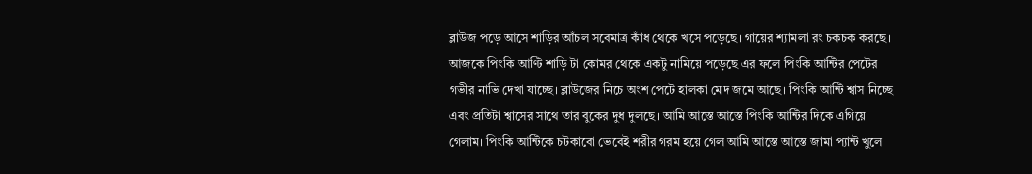ব্লাউজ পড়ে আসে শাড়ির আঁচল সবেমাত্র কাঁধ থেকে খসে পড়েছে। গায়ের শ্যামলা রং চকচক করছে। আজকে পিংকি আণ্টি শাড়ি টা কোমর থেকে একটু নামিয়ে পড়েছে এর ফলে পিংকি আন্টির পেটের গভীর নাভি দেখা যাচ্ছে। ব্লাউজের নিচে অংশ পেটে হালকা মেদ জমে আছে। পিংকি আন্টি শ্বাস নিচ্ছে এবং প্রতিটা শ্বাসের সাথে তার বুকের দুধ দুলছে। আমি আস্তে আস্তে পিংকি আন্টির দিকে এগিয়ে গেলাম। পিংকি আন্টিকে চটকাবো ভেবেই শরীর গরম হয়ে গেল আমি আস্তে আস্তে জামা প্যান্ট খুলে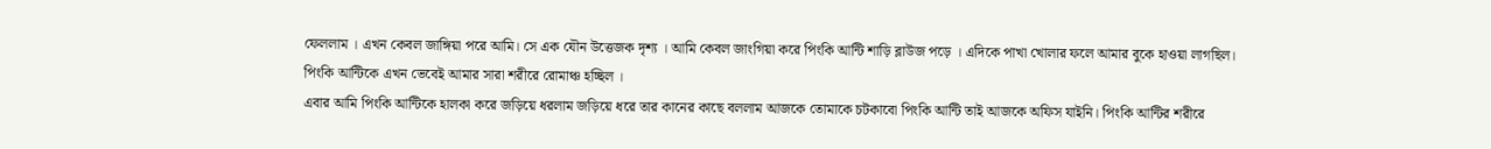ফেললাম । এখন কেবল জাঙ্গিয়া পরে আমি। সে এক যৌন উত্তেজক দৃশ্য । আমি কেবল জাংগিয়া করে পিংকি আন্টি শাড়ি ব্লাউজ পড়ে । এদিকে পাখা খোলার ফলে আমার বুকে হাওয়া লাগছিল। পিংকি আন্টিকে এখন ভেবেই আমার সারা শরীরে রোমাঞ্চ হচ্ছিল ।
এবার আমি পিংকি আন্টিকে হালকা করে জড়িয়ে ধরলাম জড়িয়ে ধরে তার কানের কাছে বললাম আজকে তোমাকে চটকাবো পিংকি আন্টি তাই আজকে অফিস যাইনি। পিংকি আন্টির শরীরে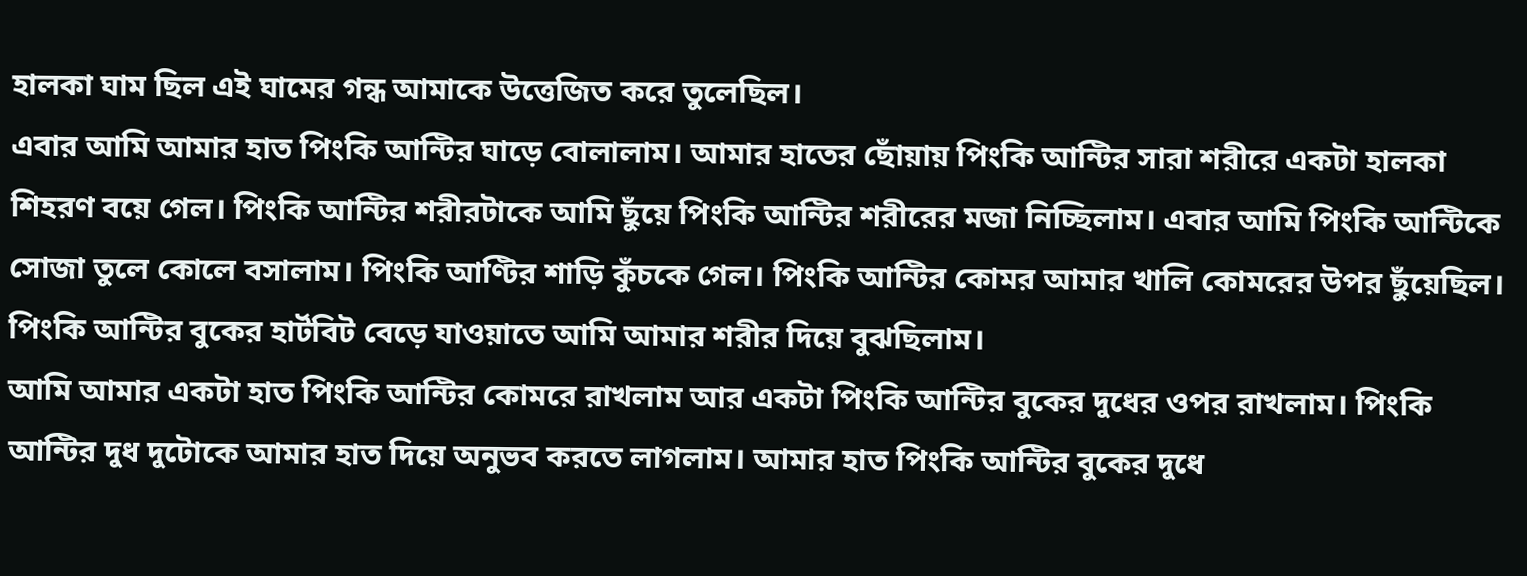হালকা ঘাম ছিল এই ঘামের গন্ধ আমাকে উত্তেজিত করে তুলেছিল।
এবার আমি আমার হাত পিংকি আন্টির ঘাড়ে বোলালাম। আমার হাতের ছোঁয়ায় পিংকি আন্টির সারা শরীরে একটা হালকা শিহরণ বয়ে গেল। পিংকি আন্টির শরীরটাকে আমি ছুঁয়ে পিংকি আন্টির শরীরের মজা নিচ্ছিলাম। এবার আমি পিংকি আন্টিকে সোজা তুলে কোলে বসালাম। পিংকি আণ্টির শাড়ি কুঁচকে গেল। পিংকি আন্টির কোমর আমার খালি কোমরের উপর ছুঁয়েছিল। পিংকি আন্টির বুকের হার্টবিট বেড়ে যাওয়াতে আমি আমার শরীর দিয়ে বুঝছিলাম।
আমি আমার একটা হাত পিংকি আন্টির কোমরে রাখলাম আর একটা পিংকি আন্টির বুকের দুধের ওপর রাখলাম। পিংকি আন্টির দুধ দুটোকে আমার হাত দিয়ে অনুভব করতে লাগলাম। আমার হাত পিংকি আন্টির বুকের দুধে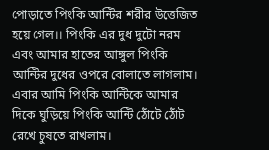পোড়াতে পিংকি আন্টির শরীর উত্তেজিত হয়ে গেল।। পিংকি এর দুধ দুটো নরম এবং আমার হাতের আঙ্গুল পিংকি আন্টির দুধের ওপরে বোলাতে লাগলাম।
এবার আমি পিংকি আন্টিকে আমার দিকে ঘুড়িয়ে পিংকি আন্টি ঠোঁটে ঠোঁট রেখে চুষতে রাখলাম।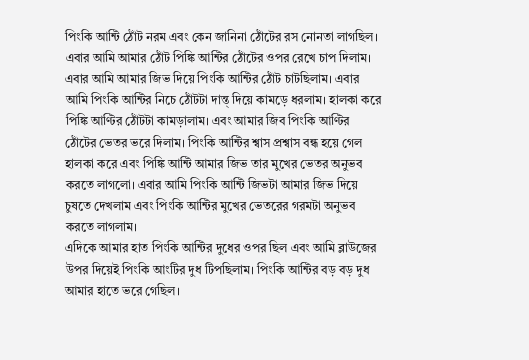পিংকি আন্টি ঠোঁট নরম এবং কেন জানিনা ঠোঁটের রস নোনতা লাগছিল। এবার আমি আমার ঠোঁট পিঙ্কি আন্টির ঠোঁটের ওপর রেখে চাপ দিলাম। এবার আমি আমার জিভ দিয়ে পিংকি আন্টির ঠোঁট চাটছিলাম। এবার আমি পিংকি আন্টির নিচে ঠোঁটটা দান্ত্ দিয়ে কামড়ে ধরলাম। হালকা করে পিঙ্কি আণ্টির ঠোঁটটা কামড়ালাম। এবং আমার জিব পিংকি আণ্টির ঠোঁটের ভেতর ভরে দিলাম। পিংকি আন্টির শ্বাস প্রশ্বাস বন্ধ হয়ে গেল হালকা করে এবং পিঙ্কি আন্টি আমার জিভ তার মুখের ভেতর অনুভব করতে লাগলো। এবার আমি পিংকি আন্টি জিভটা আমার জিভ দিয়ে চুষতে দেখলাম এবং পিংকি আন্টির মুখের ভেতরের গরমটা অনুভব করতে লাগলাম।
এদিকে আমার হাত পিংকি আন্টির দুধের ওপর ছিল এবং আমি ব্লাউজের উপর দিয়েই পিংকি আংটির দুধ টিপছিলাম। পিংকি আন্টির বড় বড় দুধ আমার হাতে ভরে গেছিল।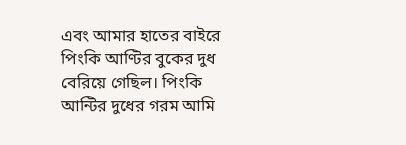এবং আমার হাতের বাইরে পিংকি আণ্টির বুকের দুধ বেরিয়ে গেছিল। পিংকি আন্টির দুধের গরম আমি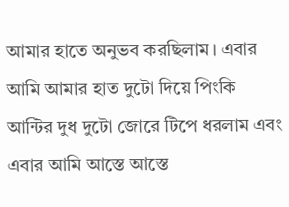আমার হাতে অনুভব করছিলাম। এবার আমি আমার হাত দুটো দিয়ে পিংকি আন্টির দুধ দুটো জোরে টিপে ধরলাম এবং এবার আমি আস্তে আস্তে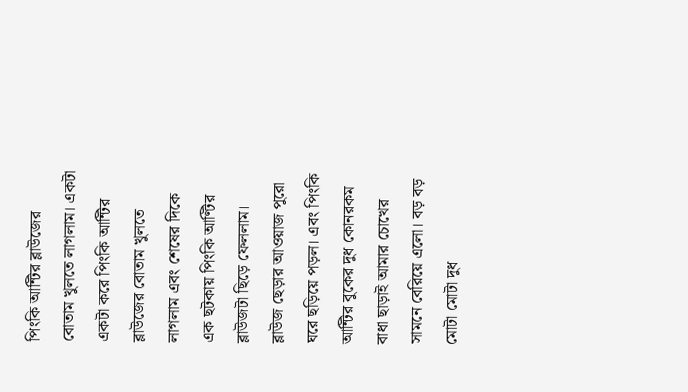পিংকি আন্টির ব্লাউজের বোতাম খুলতে লাগলাম। একটা একটা করে পিংকি আন্টির ব্লাউজের বোতাম খুলতে লাগলাম এবং শেষের দিকে এক ছটকায় পিংকি আণ্টির ব্লাউজটা ছিড়ে ফেললাম। ব্লাউজ ছেড়ার আওয়াজ পুরো ঘরে ছড়িয়ে পড়ল। এবং পিংকি আন্টির বুকের দুধ কোনরকম বাধা ছাড়াই আমার চোখের সামনে বেরিয়ে এলো। বড় বড় মোটা মোটা দুধ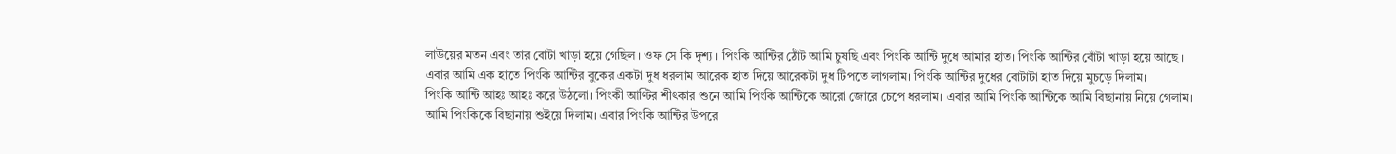লাউয়ের মতন এবং তার বোটা খাড়া হয়ে গেছিল । ওফ সে কি দৃশ্য । পিংকি আন্টির ঠোঁট আমি চুষছি এবং পিংকি আন্টি দুধে আমার হাত। পিংকি আন্টির বোঁটা খাড়া হয়ে আছে ।
এবার আমি এক হাতে পিংকি আন্টির বুকের একটা দুধ ধরলাম আরেক হাত দিয়ে আরেকটা দুধ টিপতে লাগলাম। পিংকি আন্টির দুধের বোটাটা হাত দিয়ে মুচড়ে দিলাম।
পিংকি আন্টি আহঃ আহঃ করে উঠলো। পিংকী আণ্টির শীৎকার শুনে আমি পিংকি আন্টিকে আরো জোরে চেপে ধরলাম। এবার আমি পিংকি আন্টিকে আমি বিছানায় নিয়ে গেলাম। আমি পিংকিকে বিছানায় শুইয়ে দিলাম। এবার পিংকি আন্টির উপরে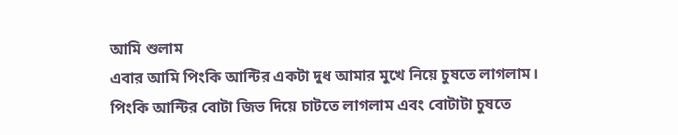আমি শুলাম
এবার আমি পিংকি আন্টির একটা দুধ আমার মুখে নিয়ে চুষতে লাগলাম। পিংকি আন্টির বোটা জিভ দিয়ে চাটতে লাগলাম এবং বোটাটা চুষতে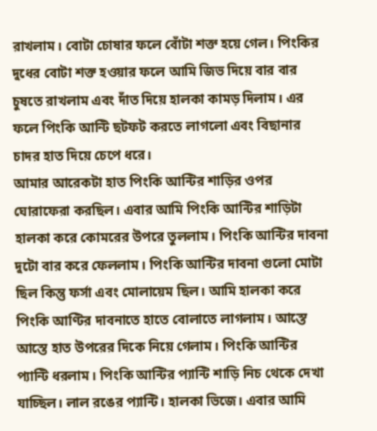রাখলাম। বোটা চোষার ফলে বোঁটা শক্ত হয়ে গেল। পিংকির দুধের বোটা শক্ত হওয়ার ফলে আমি জিভ দিয়ে বার বার চুষতে রাখলাম এবং দাঁত দিয়ে হালকা কামড় দিলাম। এর ফলে পিংকি আন্টি ছটফট করতে লাগলো এবং বিছানার চাদর হাত দিয়ে চেপে ধরে।
আমার আরেকটা হাত পিংকি আন্টির শাড়ির ওপর ঘোরাফেরা করছিল। এবার আমি পিংকি আন্টির শাড়িটা হালকা করে কোমরের উপরে তুললাম। পিংকি আন্টির দাবনা দুটো বার করে ফেললাম। পিংকি আন্টির দাবনা গুলো মোটা ছিল কিন্তু ফর্সা এবং মোলায়েম ছিল। আমি হালকা করে পিংকি আণ্টির দাবনাতে হাতে বোলাতে লাগলাম। আস্তে আস্তে হাত উপরের দিকে নিয়ে গেলাম। পিংকি আন্টির প্যান্টি ধরলাম। পিংকি আন্টির প্যান্টি শাড়ি নিচ থেকে দেখা যাচ্ছিল। লাল রঙের প্যান্টি। হালকা ভিজে। এবার আমি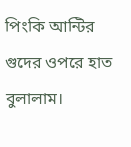পিংকি আন্টির গুদের ওপরে হাত বুলালাম।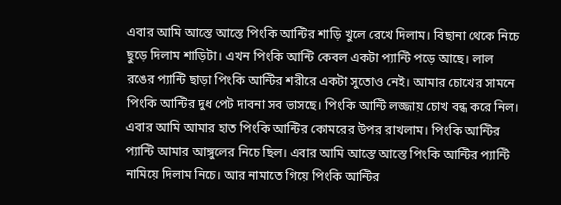এবার আমি আস্তে আস্তে পিংকি আন্টির শাড়ি খুলে রেখে দিলাম। বিছানা থেকে নিচে ছুড়ে দিলাম শাড়িটা। এখন পিংকি আন্টি কেবল একটা প্যান্টি পড়ে আছে। লাল রঙের প্যান্টি ছাড়া পিংকি আন্টির শরীরে একটা সুতোও নেই। আমার চোখের সামনে পিংকি আন্টির দুধ পেট দাবনা সব ভাসছে। পিংকি আন্টি লজ্জায় চোখ বন্ধ করে নিল। এবার আমি আমার হাত পিংকি আন্টির কোমরের উপর রাখলাম। পিংকি আন্টির প্যান্টি আমার আঙ্গুলের নিচে ছিল। এবার আমি আস্তে আস্তে পিংকি আন্টির প্যান্টি নামিয়ে দিলাম নিচে। আর নামাতে গিয়ে পিংকি আন্টির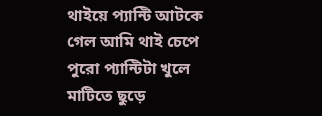থাইয়ে প্যান্টি আটকে গেল আমি থাই চেপে পুরো প্যান্টিটা খুলে মাটিতে ছুড়ে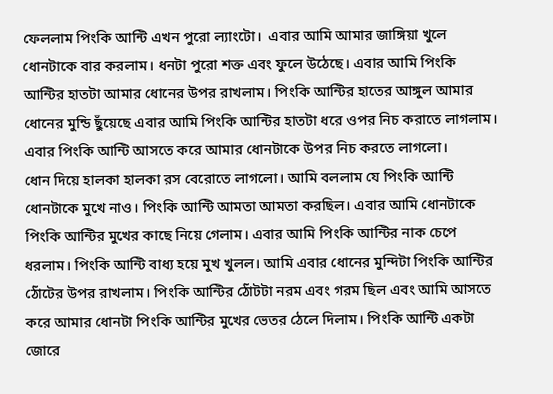ফেললাম পিংকি আন্টি এখন পুরো ল্যাংটো।  এবার আমি আমার জাঙ্গিয়া খুলে ধোনটাকে বার করলাম। ধনটা পুরো শক্ত এবং ফুলে উঠেছে। এবার আমি পিংকি আন্টির হাতটা আমার ধোনের উপর রাখলাম। পিংকি আন্টির হাতের আঙ্গুল আমার ধোনের মুন্ডি ছুঁয়েছে এবার আমি পিংকি আন্টির হাতটা ধরে ওপর নিচ করাতে লাগলাম। এবার পিংকি আন্টি আসতে করে আমার ধোনটাকে উপর নিচ করতে লাগলো।
ধোন দিয়ে হালকা হালকা রস বেরোতে লাগলো। আমি বললাম যে পিংকি আন্টি ধোনটাকে মুখে নাও। পিংকি আন্টি আমতা আমতা করছিল। এবার আমি ধোনটাকে পিংকি আন্টির মুখের কাছে নিয়ে গেলাম। এবার আমি পিংকি আন্টির নাক চেপে ধরলাম। পিংকি আন্টি বাধ্য হয়ে মুখ খুলল। আমি এবার ধোনের মুন্দিটা পিংকি আন্টির ঠোঁটের উপর রাখলাম। পিংকি আন্টির ঠোঁটটা নরম এবং গরম ছিল এবং আমি আসতে করে আমার ধোনটা পিংকি আন্টির মুখের ভেতর ঠেলে দিলাম। পিংকি আন্টি একটা জোরে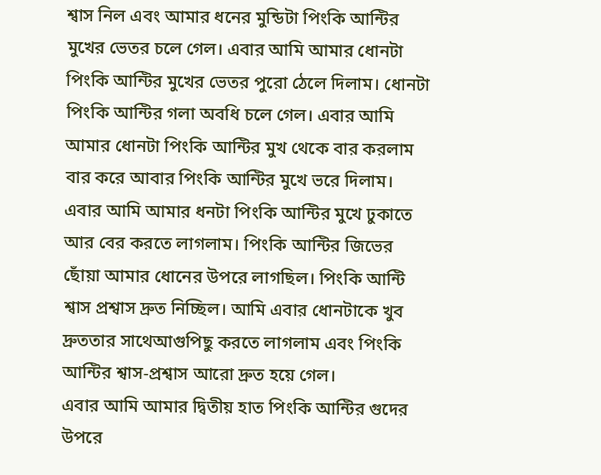শ্বাস নিল এবং আমার ধনের মুন্ডিটা পিংকি আন্টির মুখের ভেতর চলে গেল। এবার আমি আমার ধোনটা পিংকি আন্টির মুখের ভেতর পুরো ঠেলে দিলাম। ধোনটা পিংকি আন্টির গলা অবধি চলে গেল। এবার আমি আমার ধোনটা পিংকি আন্টির মুখ থেকে বার করলাম বার করে আবার পিংকি আন্টির মুখে ভরে দিলাম। এবার আমি আমার ধনটা পিংকি আন্টির মুখে ঢুকাতে আর বের করতে লাগলাম। পিংকি আন্টির জিভের ছোঁয়া আমার ধোনের উপরে লাগছিল। পিংকি আন্টি শ্বাস প্রশ্বাস দ্রুত নিচ্ছিল। আমি এবার ধোনটাকে খুব দ্রুততার সাথেআগুপিছু করতে লাগলাম এবং পিংকি আন্টির শ্বাস-প্রশ্বাস আরো দ্রুত হয়ে গেল।
এবার আমি আমার দ্বিতীয় হাত পিংকি আন্টির গুদের উপরে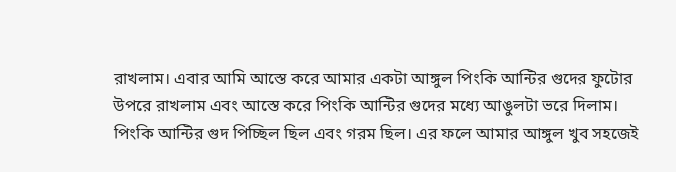রাখলাম। এবার আমি আস্তে করে আমার একটা আঙ্গুল পিংকি আন্টির গুদের ফুটোর উপরে রাখলাম এবং আস্তে করে পিংকি আন্টির গুদের মধ্যে আঙুলটা ভরে দিলাম। পিংকি আন্টির গুদ পিচ্ছিল ছিল এবং গরম ছিল। এর ফলে আমার আঙ্গুল খুব সহজেই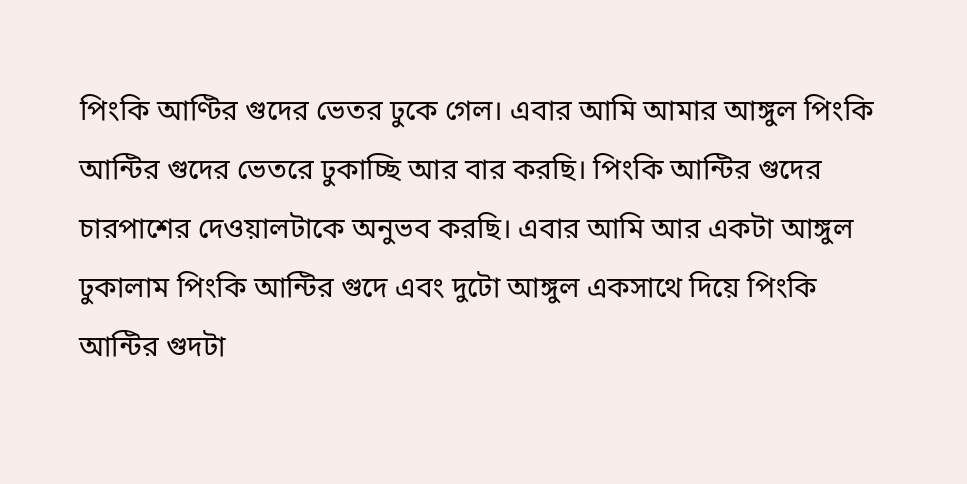পিংকি আণ্টির গুদের ভেতর ঢুকে গেল। এবার আমি আমার আঙ্গুল পিংকি আন্টির গুদের ভেতরে ঢুকাচ্ছি আর বার করছি। পিংকি আন্টির গুদের চারপাশের দেওয়ালটাকে অনুভব করছি। এবার আমি আর একটা আঙ্গুল ঢুকালাম পিংকি আন্টির গুদে এবং দুটো আঙ্গুল একসাথে দিয়ে পিংকি আন্টির গুদটা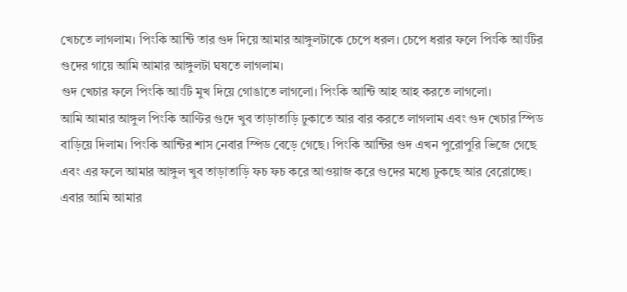খেচতে লাগলাম। পিংকি আন্টি তার গুদ দিয়ে আমার আঙ্গুলটাকে চেপে ধরল। চেপে ধরার ফলে পিংকি আংটির গুদের গায়ে আমি আমার আঙ্গুলটা ঘষতে লাগলাম।
গুদ খেচার ফলে পিংকি আংটি মুখ দিয়ে গোঙাতে লাগলো। পিংকি আন্টি আহ আহ করতে লাগলো।
আমি আমার আঙ্গুল পিংকি আণ্টির গুদে খুব তাড়াতাড়ি ঢুকাতে আর বার করতে লাগলাম এবং গুদ খেচার স্পিড বাড়িয়ে দিলাম। পিংকি আন্টির শাস নেবার স্পিড বেড়ে গেছে। পিংকি আন্টির গুদ এখন পুরোপুরি ভিজে গেছে এবং এর ফলে আমার আঙ্গুল খুব তাড়াতাড়ি ফচ ফচ করে আওয়াজ করে গুদের মধ্যে ঢুকছে আর বেরোচ্ছে।
এবার আমি আমার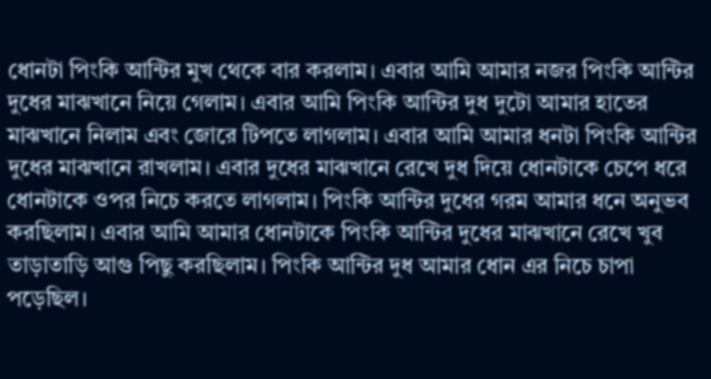ধোনটা পিংকি আন্টির মুখ থেকে বার করলাম। এবার আমি আমার নজর পিংকি আন্টির দুধের মাঝখানে নিয়ে গেলাম। এবার আমি পিংকি আন্টির দুধ দুটো আমার হাতের মাঝখানে নিলাম এবং জোরে টিপতে লাগলাম। এবার আমি আমার ধনটা পিংকি আন্টির দুধের মাঝখানে রাখলাম। এবার দুধের মাঝখানে রেখে দুধ দিয়ে ধোনটাকে চেপে ধরে ধোনটাকে ওপর নিচে করতে লাগলাম। পিংকি আন্টির দুধের গরম আমার ধনে অনুভব করছিলাম। এবার আমি আমার ধোনটাকে পিংকি আন্টির দুধের মাঝখানে রেখে খুব তাড়াতাড়ি আগু পিছু করছিলাম। পিংকি আন্টির দুধ আমার ধোন এর নিচে চাপা পড়েছিল।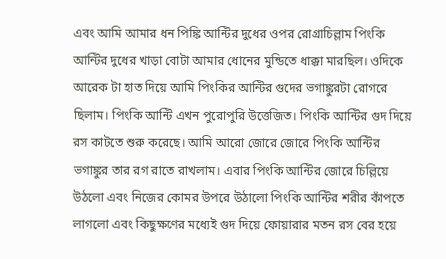এবং আমি আমার ধন পিঙ্কি আন্টির দুধের ওপর রোগ্রাচিল্লাম পিংকি আন্টির দুধের খাড়া বোটা আমার ধোনের মুন্ডিতে ধাক্কা মারছিল। ওদিকে আরেক টা হাত দিয়ে আমি পিংকির আন্টির গুদের ভগাঙ্কুরটা রোগরে ছিলাম। পিংকি আন্টি এখন পুরোপুরি উত্তেজিত। পিংকি আন্টির গুদ দিয়ে রস কাটতে শুরু করেছে। আমি আরো জোরে জোরে পিংকি আন্টির ভগাঙ্কুর তার রগ রাতে রাখলাম। এবার পিংকি আন্টির জোরে চিল্লিয়ে উঠলো এবং নিজের কোমর উপরে উঠালো পিংকি আন্টির শরীর কাঁপতে লাগলো এবং কিছুক্ষণের মধ্যেই গুদ দিয়ে ফোয়ারার মতন রস বের হয়ে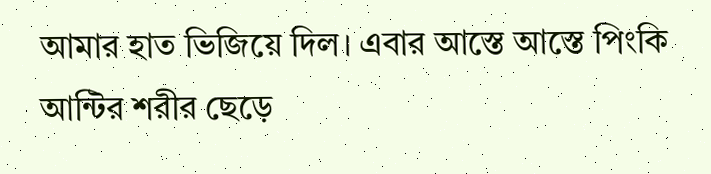আমার হাত ভিজিয়ে দিল। এবার আস্তে আস্তে পিংকি আন্টির শরীর ছেড়ে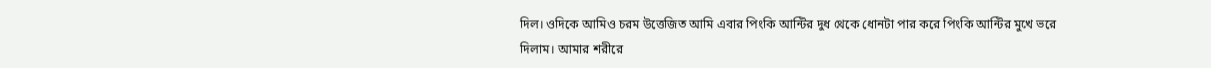দিল। ওদিকে আমিও চরম উত্তেজিত আমি এবার পিংকি আন্টির দুধ থেকে ধোনটা পার করে পিংকি আন্টির মুখে ভরে দিলাম। আমার শরীরে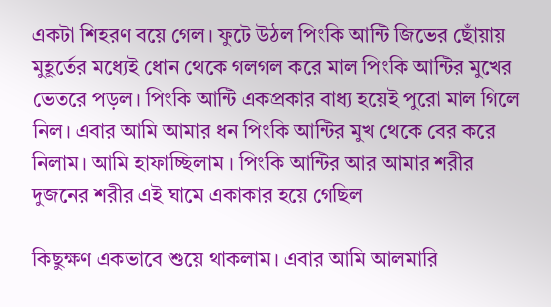একটা শিহরণ বয়ে গেল। ফুটে উঠল পিংকি আন্টি জিভের ছোঁয়ায় মুহূর্তের মধ্যেই ধোন থেকে গলগল করে মাল পিংকি আন্টির মুখের ভেতরে পড়ল। পিংকি আন্টি একপ্রকার বাধ্য হয়েই পুরো মাল গিলে নিল। এবার আমি আমার ধন পিংকি আন্টির মুখ থেকে বের করে নিলাম। আমি হাফাচ্ছিলাম । পিংকি আন্টির আর আমার শরীর দুজনের শরীর এই ঘামে একাকার হয়ে গেছিল

কিছুক্ষণ একভাবে শুয়ে থাকলাম। এবার আমি আলমারি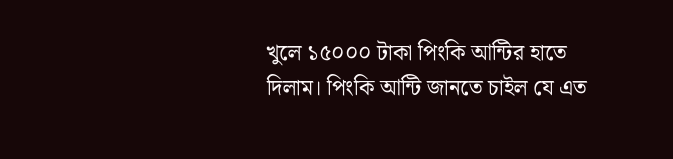খুলে ১৫০০০ টাকা পিংকি আন্টির হাতে দিলাম। পিংকি আন্টি জানতে চাইল যে এত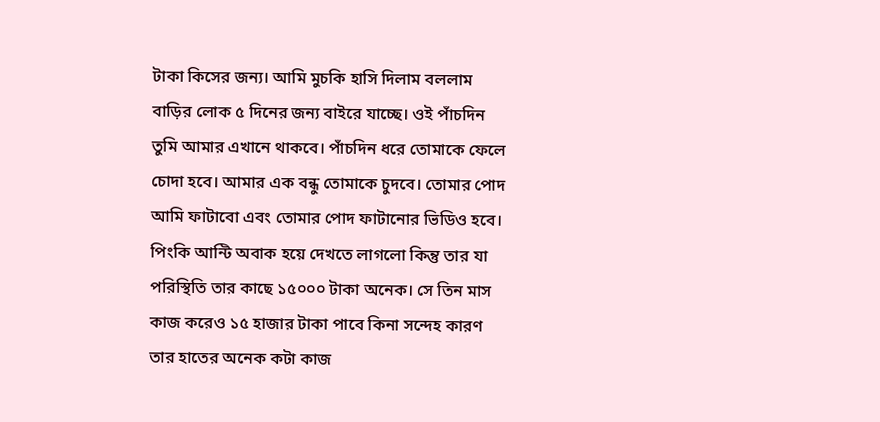টাকা কিসের জন্য। আমি মুচকি হাসি দিলাম বললাম বাড়ির লোক ৫ দিনের জন্য বাইরে যাচ্ছে। ওই পাঁচদিন তুমি আমার এখানে থাকবে। পাঁচদিন ধরে তোমাকে ফেলে চোদা হবে। আমার এক বন্ধু তোমাকে চুদবে। তোমার পোদ আমি ফাটাবো এবং তোমার পোদ ফাটানোর ভিডিও হবে। পিংকি আন্টি অবাক হয়ে দেখতে লাগলো কিন্তু তার যা পরিস্থিতি তার কাছে ১৫০০০ টাকা অনেক। সে তিন মাস কাজ করেও ১৫ হাজার টাকা পাবে কিনা সন্দেহ কারণ তার হাতের অনেক কটা কাজ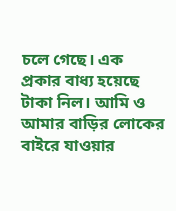চলে গেছে। এক প্রকার বাধ্য হয়েছে টাকা নিল। আমি ও আমার বাড়ির লোকের বাইরে যাওয়ার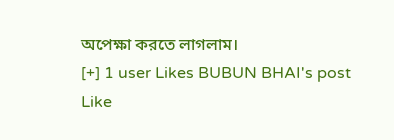অপেক্ষা করতে লাগলাম।
[+] 1 user Likes BUBUN BHAI's post
Like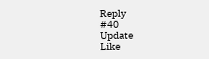Reply
#40
Update
Like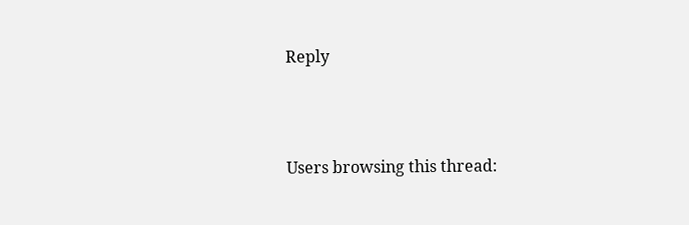Reply




Users browsing this thread: